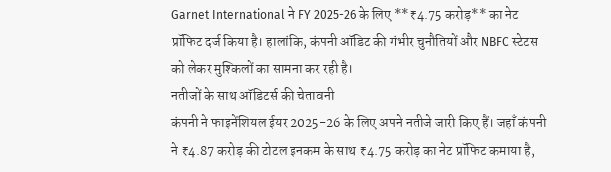Garnet International ने FY 2025-26 के लिए **₹4.75 करोड़** का नेट प्रॉफिट दर्ज किया है। हालांकि, कंपनी ऑडिट की गंभीर चुनौतियों और NBFC स्टेटस को लेकर मुश्किलों का सामना कर रही है।
नतीजों के साथ ऑडिटर्स की चेतावनी
कंपनी ने फाइनेंशियल ईयर 2025-26 के लिए अपने नतीजे जारी किए हैं। जहाँ कंपनी ने ₹4.87 करोड़ की टोटल इनकम के साथ ₹4.75 करोड़ का नेट प्रॉफिट कमाया है,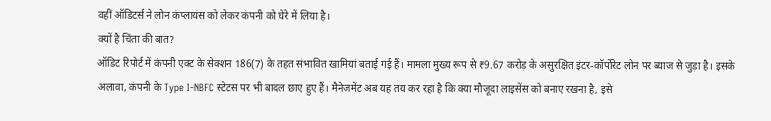वहीं ऑडिटर्स ने लोन कंप्लायंस को लेकर कंपनी को घेरे में लिया है।
क्यों है चिंता की बात?
ऑडिट रिपोर्ट में कंपनी एक्ट के सेक्शन 186(7) के तहत संभावित खामियां बताई गई हैं। मामला मुख्य रूप से ₹9.67 करोड़ के असुरक्षित इंटर-कॉर्पोरेट लोन पर ब्याज से जुड़ा है। इसके अलावा, कंपनी के Type I-NBFC स्टेटस पर भी बादल छाए हुए हैं। मैनेजमेंट अब यह तय कर रहा है कि क्या मौजूदा लाइसेंस को बनाए रखना है, इसे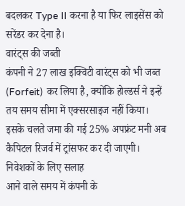बदलकर Type II करना है या फिर लाइसेंस को सरेंडर कर देना है।
वारंट्स की जब्ती
कंपनी ने 27 लाख इक्विटी वारंट्स को भी जब्त (Forfeit) कर लिया है, क्योंकि होल्डर्स ने इन्हें तय समय सीमा में एक्सरसाइज नहीं किया। इसके चलते जमा की गई 25% अपफ्रंट मनी अब कैपिटल रिजर्व में ट्रांसफर कर दी जाएगी।
निवेशकों के लिए सलाह
आने वाले समय में कंपनी के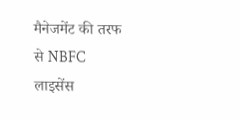मैनेजमेंट की तरफ से NBFC लाइसेंस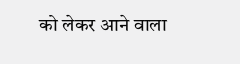को लेकर आने वाला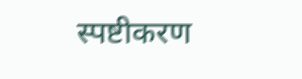स्पष्टीकरण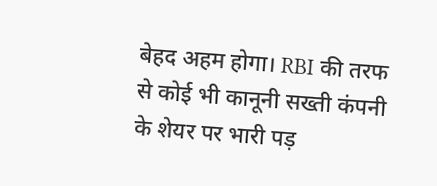बेहद अहम होगा। RBI की तरफ से कोई भी कानूनी सख्ती कंपनी के शेयर पर भारी पड़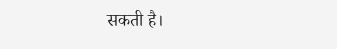सकती है।